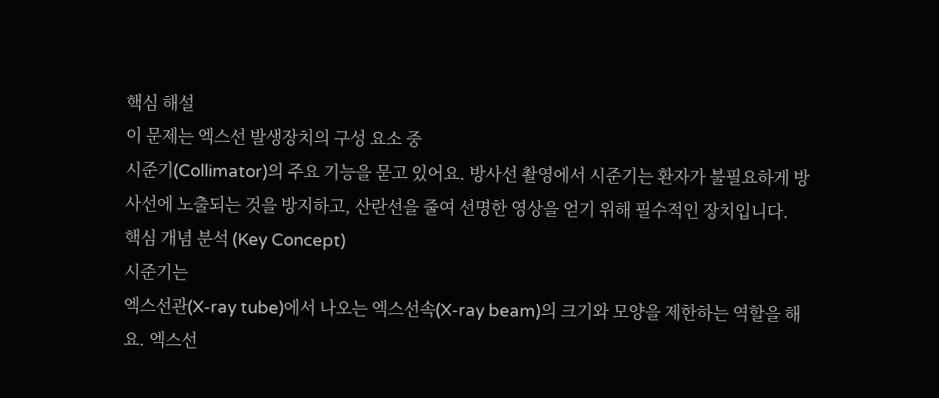핵심 해설
이 문제는 엑스선 발생장치의 구성 요소 중
시준기(Collimator)의 주요 기능을 묻고 있어요. 방사선 촬영에서 시준기는 환자가 불필요하게 방사선에 노출되는 것을 방지하고, 산란선을 줄여 선명한 영상을 얻기 위해 필수적인 장치입니다.
핵심 개념 분석 (Key Concept)
시준기는
엑스선관(X-ray tube)에서 나오는 엑스선속(X-ray beam)의 크기와 모양을 제한하는 역할을 해요. 엑스선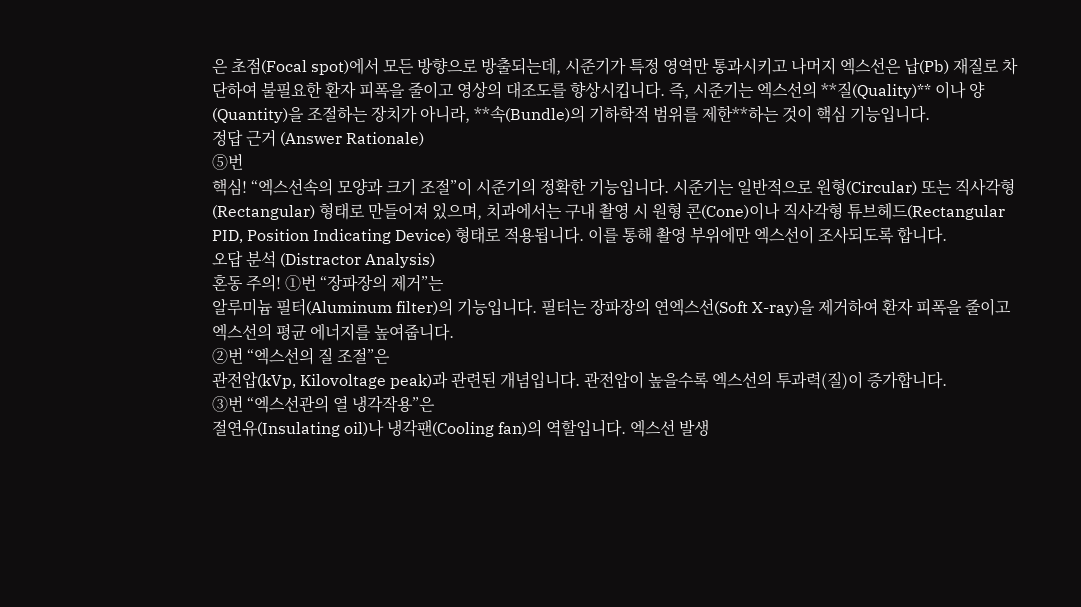은 초점(Focal spot)에서 모든 방향으로 방출되는데, 시준기가 특정 영역만 통과시키고 나머지 엑스선은 납(Pb) 재질로 차단하여 불필요한 환자 피폭을 줄이고 영상의 대조도를 향상시킵니다. 즉, 시준기는 엑스선의 **질(Quality)** 이나 양(Quantity)을 조절하는 장치가 아니라, **속(Bundle)의 기하학적 범위를 제한**하는 것이 핵심 기능입니다.
정답 근거 (Answer Rationale)
⑤번
핵심! “엑스선속의 모양과 크기 조절”이 시준기의 정확한 기능입니다. 시준기는 일반적으로 원형(Circular) 또는 직사각형(Rectangular) 형태로 만들어져 있으며, 치과에서는 구내 촬영 시 원형 콘(Cone)이나 직사각형 튜브헤드(Rectangular PID, Position Indicating Device) 형태로 적용됩니다. 이를 통해 촬영 부위에만 엑스선이 조사되도록 합니다.
오답 분석 (Distractor Analysis)
혼동 주의! ①번 “장파장의 제거”는
알루미늄 필터(Aluminum filter)의 기능입니다. 필터는 장파장의 연엑스선(Soft X-ray)을 제거하여 환자 피폭을 줄이고 엑스선의 평균 에너지를 높여줍니다.
②번 “엑스선의 질 조절”은
관전압(kVp, Kilovoltage peak)과 관련된 개념입니다. 관전압이 높을수록 엑스선의 투과력(질)이 증가합니다.
③번 “엑스선관의 열 냉각작용”은
절연유(Insulating oil)나 냉각팬(Cooling fan)의 역할입니다. 엑스선 발생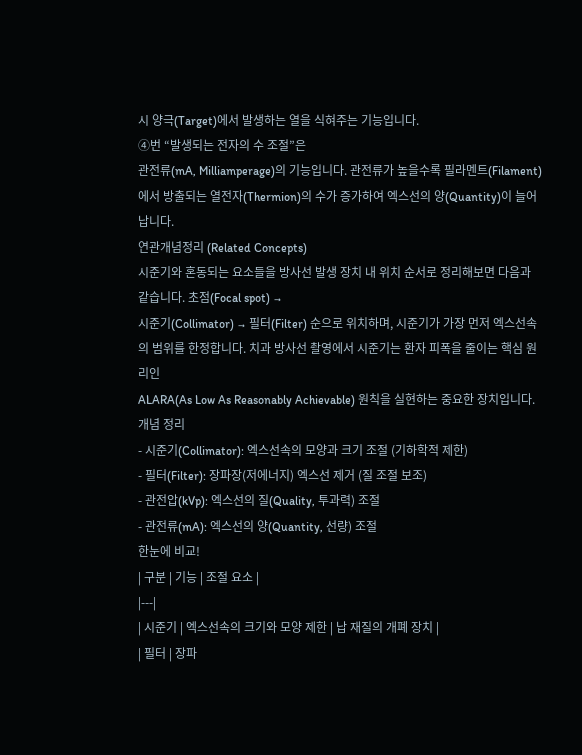시 양극(Target)에서 발생하는 열을 식혀주는 기능입니다.
④번 “발생되는 전자의 수 조절”은
관전류(mA, Milliamperage)의 기능입니다. 관전류가 높을수록 필라멘트(Filament)에서 방출되는 열전자(Thermion)의 수가 증가하여 엑스선의 양(Quantity)이 늘어납니다.
연관개념정리 (Related Concepts)
시준기와 혼동되는 요소들을 방사선 발생 장치 내 위치 순서로 정리해보면 다음과 같습니다. 초점(Focal spot) →
시준기(Collimator) → 필터(Filter) 순으로 위치하며, 시준기가 가장 먼저 엑스선속의 범위를 한정합니다. 치과 방사선 촬영에서 시준기는 환자 피폭을 줄이는 핵심 원리인
ALARA(As Low As Reasonably Achievable) 원칙을 실현하는 중요한 장치입니다.
개념 정리
- 시준기(Collimator): 엑스선속의 모양과 크기 조절 (기하학적 제한)
- 필터(Filter): 장파장(저에너지) 엑스선 제거 (질 조절 보조)
- 관전압(kVp): 엑스선의 질(Quality, 투과력) 조절
- 관전류(mA): 엑스선의 양(Quantity, 선량) 조절
한눈에 비교!
| 구분 | 기능 | 조절 요소 |
|---|
| 시준기 | 엑스선속의 크기와 모양 제한 | 납 재질의 개폐 장치 |
| 필터 | 장파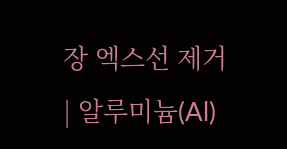장 엑스선 제거 | 알루미늄(Al)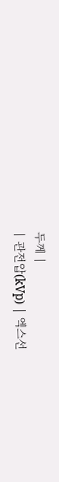두께 |
| 관전압(kVp) | 엑스선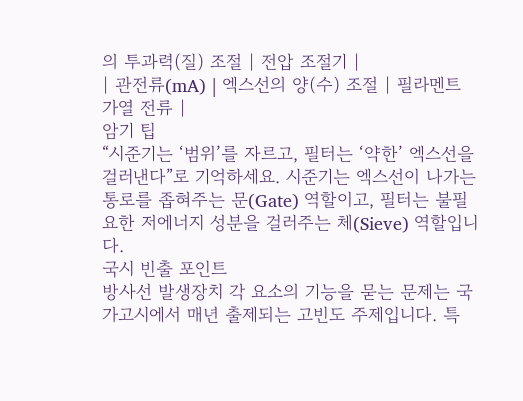의 투과력(질) 조절 | 전압 조절기 |
| 관전류(mA) | 엑스선의 양(수) 조절 | 필라멘트 가열 전류 |
암기 팁
“시준기는 ‘범위’를 자르고, 필터는 ‘약한’ 엑스선을 걸러낸다”로 기억하세요. 시준기는 엑스선이 나가는 통로를 좁혀주는 문(Gate) 역할이고, 필터는 불필요한 저에너지 성분을 걸러주는 체(Sieve) 역할입니다.
국시 빈출 포인트
방사선 발생장치 각 요소의 기능을 묻는 문제는 국가고시에서 매년 출제되는 고빈도 주제입니다. 특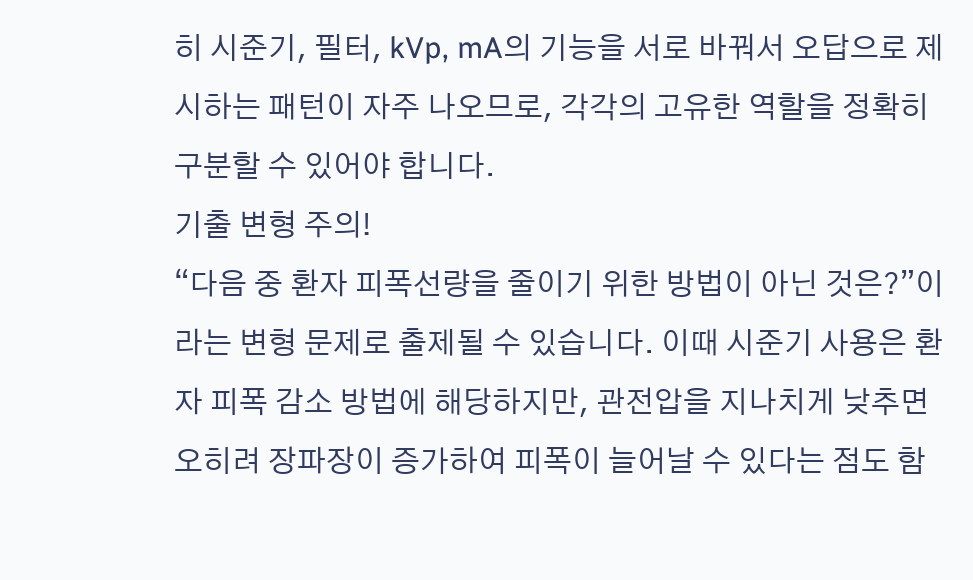히 시준기, 필터, kVp, mA의 기능을 서로 바꿔서 오답으로 제시하는 패턴이 자주 나오므로, 각각의 고유한 역할을 정확히 구분할 수 있어야 합니다.
기출 변형 주의!
“다음 중 환자 피폭선량을 줄이기 위한 방법이 아닌 것은?”이라는 변형 문제로 출제될 수 있습니다. 이때 시준기 사용은 환자 피폭 감소 방법에 해당하지만, 관전압을 지나치게 낮추면 오히려 장파장이 증가하여 피폭이 늘어날 수 있다는 점도 함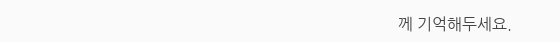께 기억해두세요.